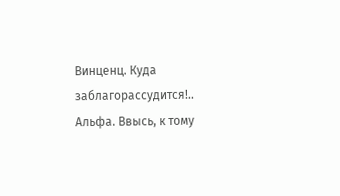Винценц. Куда заблагорассудится!..
Альфа. Ввысь, к тому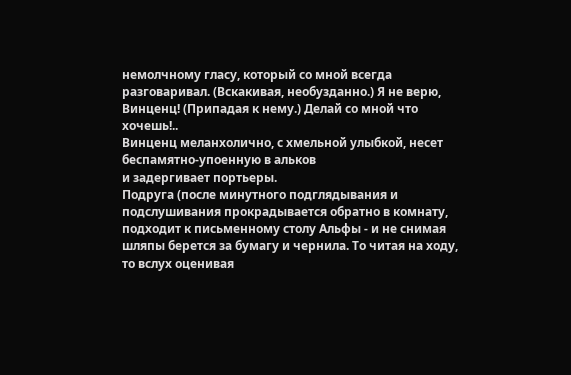немолчному гласу, который со мной всегда разговаривал. (Вскакивая, необузданно.) Я не верю, Винценц! (Припадая к нему.) Делай со мной что хочешь!..
Винценц меланхолично, с хмельной улыбкой, несет беспамятно-упоенную в альков
и задергивает портьеры.
Подруга (после минутного подглядывания и подслушивания прокрадывается обратно в комнату, подходит к письменному столу Альфы - и не снимая шляпы берется за бумагу и чернила. То читая на ходу, то вслух оценивая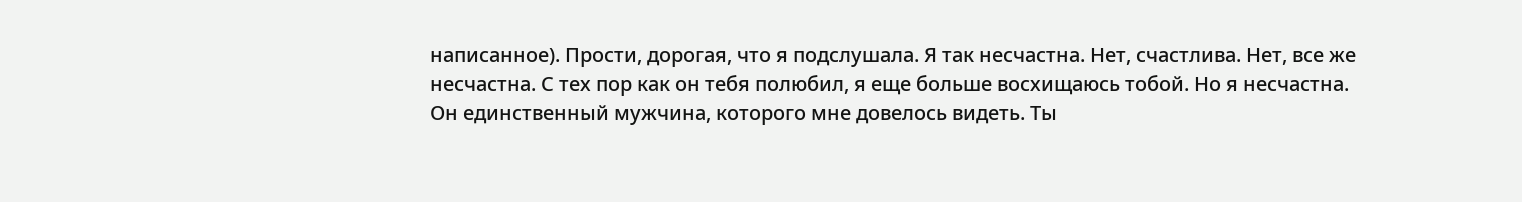написанное). Прости, дорогая, что я подслушала. Я так несчастна. Нет, счастлива. Нет, все же несчастна. С тех пор как он тебя полюбил, я еще больше восхищаюсь тобой. Но я несчастна. Он единственный мужчина, которого мне довелось видеть. Ты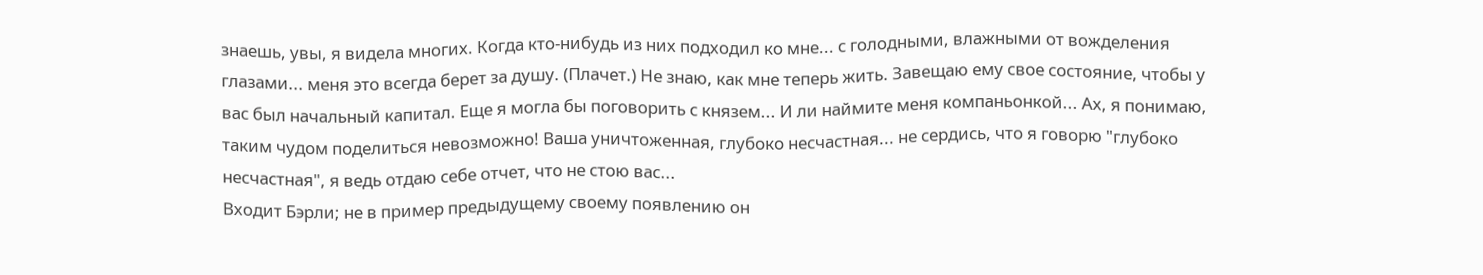знаешь, увы, я видела многих. Когда кто-нибудь из них подходил ко мне... с голодными, влажными от вожделения глазами... меня это всегда берет за душу. (Плачет.) Не знаю, как мне теперь жить. Завещаю ему свое состояние, чтобы у вас был начальный капитал. Еще я могла бы поговорить с князем... И ли наймите меня компаньонкой... Ах, я понимаю, таким чудом поделиться невозможно! Ваша уничтоженная, глубоко несчастная... не сердись, что я говорю "глубоко несчастная", я ведь отдаю себе отчет, что не стою вас...
Входит Бэpли; не в пример предыдущему своему появлению он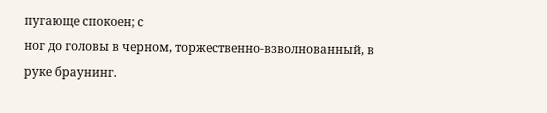пугающе спокоен; с
ног до головы в черном, торжественно-взволнованный, в руке браунинг.